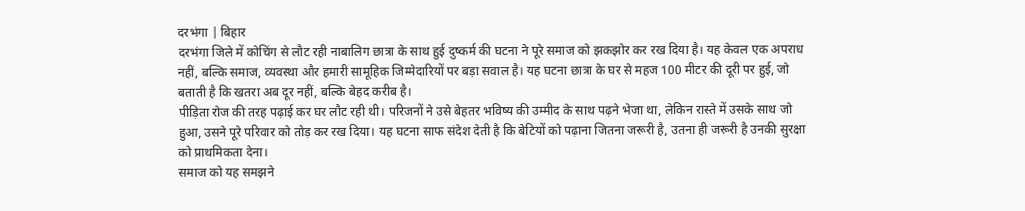दरभंगा | बिहार
दरभंगा जिले में कोचिंग से लौट रही नाबालिग छात्रा के साथ हुई दुष्कर्म की घटना ने पूरे समाज को झकझोर कर रख दिया है। यह केवल एक अपराध नहीं, बल्कि समाज, व्यवस्था और हमारी सामूहिक जिम्मेदारियों पर बड़ा सवाल है। यह घटना छात्रा के घर से महज 100 मीटर की दूरी पर हुई, जो बताती है कि खतरा अब दूर नहीं, बल्कि बेहद करीब है।
पीड़िता रोज की तरह पढ़ाई कर घर लौट रही थी। परिजनों ने उसे बेहतर भविष्य की उम्मीद के साथ पढ़ने भेजा था, लेकिन रास्ते में उसके साथ जो हुआ, उसने पूरे परिवार को तोड़ कर रख दिया। यह घटना साफ संदेश देती है कि बेटियों को पढ़ाना जितना जरूरी है, उतना ही जरूरी है उनकी सुरक्षा को प्राथमिकता देना।
समाज को यह समझने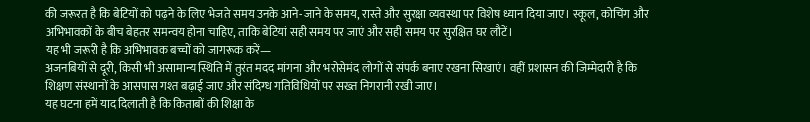की जरूरत है कि बेटियों को पढ़ने के लिए भेजते समय उनके आने-जाने के समय, रास्ते और सुरक्षा व्यवस्था पर विशेष ध्यान दिया जाए। स्कूल, कोचिंग और अभिभावकों के बीच बेहतर समन्वय होना चाहिए, ताकि बेटियां सही समय पर जाएं और सही समय पर सुरक्षित घर लौटें।
यह भी जरूरी है कि अभिभावक बच्चों को जागरूक करें—
अजनबियों से दूरी, किसी भी असामान्य स्थिति में तुरंत मदद मांगना और भरोसेमंद लोगों से संपर्क बनाए रखना सिखाएं। वहीं प्रशासन की जिम्मेदारी है कि शिक्षण संस्थानों के आसपास गश्त बढ़ाई जाए और संदिग्ध गतिविधियों पर सख्त निगरानी रखी जाए।
यह घटना हमें याद दिलाती है कि किताबों की शिक्षा के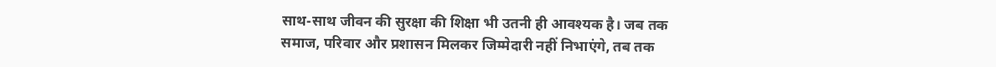साथ-साथ जीवन की सुरक्षा की शिक्षा भी उतनी ही आवश्यक है। जब तक समाज, परिवार और प्रशासन मिलकर जिम्मेदारी नहीं निभाएंगे, तब तक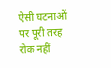ऐसी घटनाओं पर पूरी तरह रोक नहीं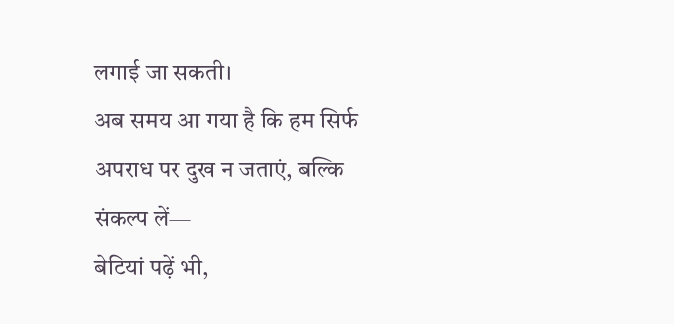लगाई जा सकती।
अब समय आ गया है कि हम सिर्फ अपराध पर दुख न जताएं, बल्कि संकल्प लें—
बेटियां पढ़ें भी,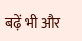बढ़ें भी और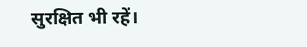सुरक्षित भी रहें।